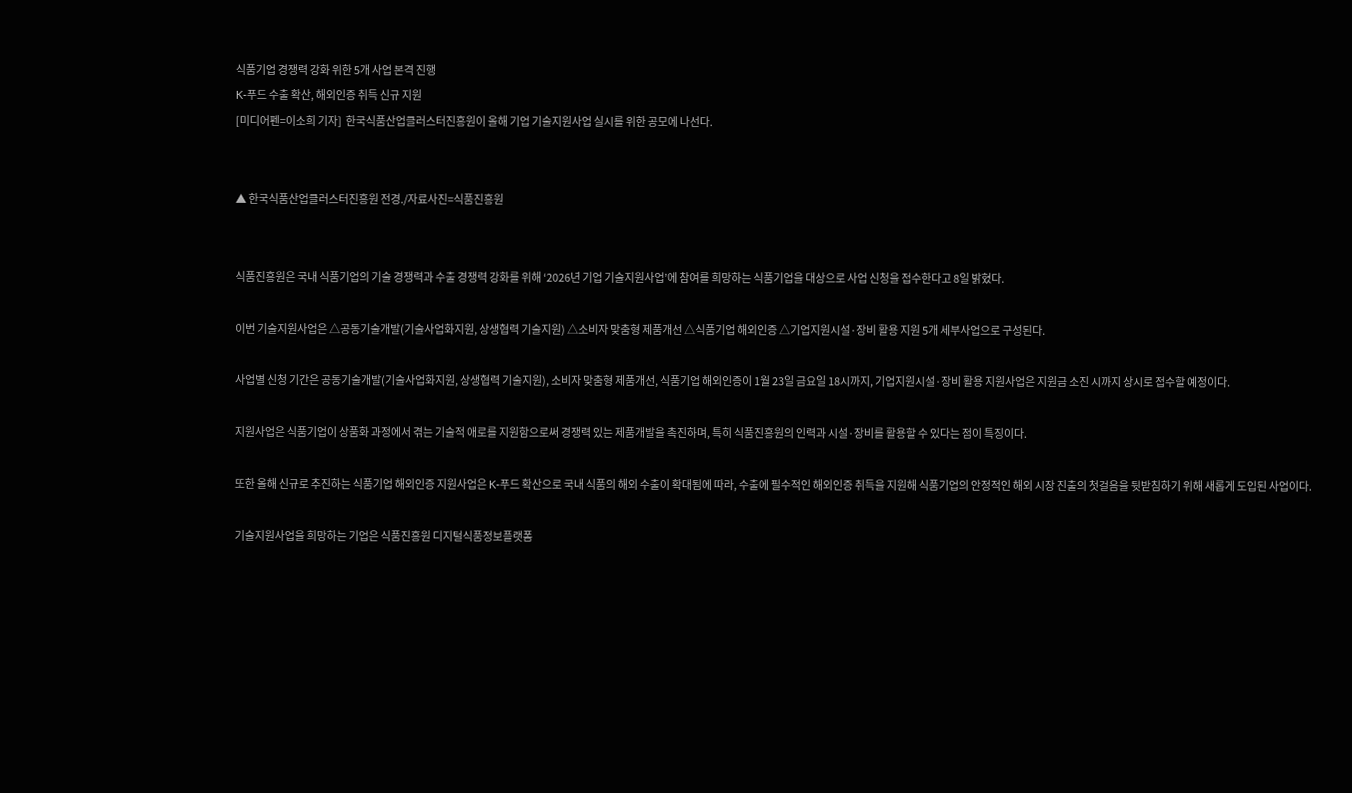식품기업 경쟁력 강화 위한 5개 사업 본격 진행
K-푸드 수출 확산, 해외인증 취득 신규 지원
[미디어펜=이소희 기자]  한국식품산업클러스터진흥원이 올해 기업 기술지원사업 실시를 위한 공모에 나선다.


▲ 한국식품산업클러스터진흥원 전경./자료사진=식품진흥원


식품진흥원은 국내 식품기업의 기술 경쟁력과 수출 경쟁력 강화를 위해 ‘2026년 기업 기술지원사업’에 참여를 희망하는 식품기업을 대상으로 사업 신청을 접수한다고 8일 밝혔다.

이번 기술지원사업은 △공동기술개발(기술사업화지원, 상생협력 기술지원) △소비자 맞춤형 제품개선 △식품기업 해외인증 △기업지원시설·장비 활용 지원 5개 세부사업으로 구성된다.

사업별 신청 기간은 공동기술개발(기술사업화지원, 상생협력 기술지원), 소비자 맞춤형 제품개선, 식품기업 해외인증이 1월 23일 금요일 18시까지, 기업지원시설·장비 활용 지원사업은 지원금 소진 시까지 상시로 접수할 예정이다.

지원사업은 식품기업이 상품화 과정에서 겪는 기술적 애로를 지원함으로써 경쟁력 있는 제품개발을 촉진하며, 특히 식품진흥원의 인력과 시설·장비를 활용할 수 있다는 점이 특징이다.

또한 올해 신규로 추진하는 식품기업 해외인증 지원사업은 K-푸드 확산으로 국내 식품의 해외 수출이 확대됨에 따라, 수출에 필수적인 해외인증 취득을 지원해 식품기업의 안정적인 해외 시장 진출의 첫걸음을 뒷받침하기 위해 새롭게 도입된 사업이다.

기술지원사업을 희망하는 기업은 식품진흥원 디지털식품정보플랫폼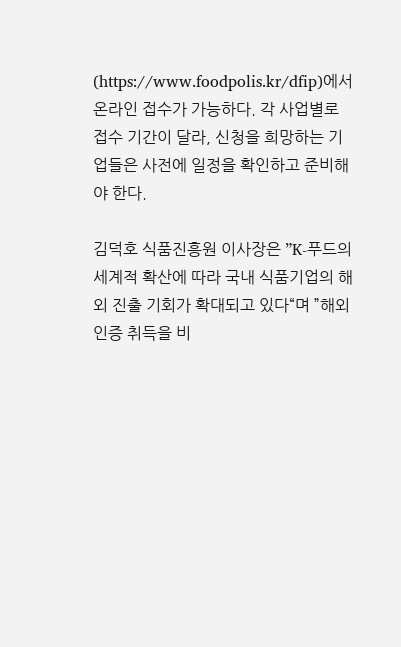(https://www.foodpolis.kr/dfip)에서 온라인 접수가 가능하다. 각 사업별로 접수 기간이 달라, 신청을 희망하는 기업들은 사전에 일정을 확인하고 준비해야 한다.

김덕호 식품진흥원 이사장은 ”K-푸드의 세계적 확산에 따라 국내 식품기업의 해외 진출 기회가 확대되고 있다“며 ”해외인증 취득을 비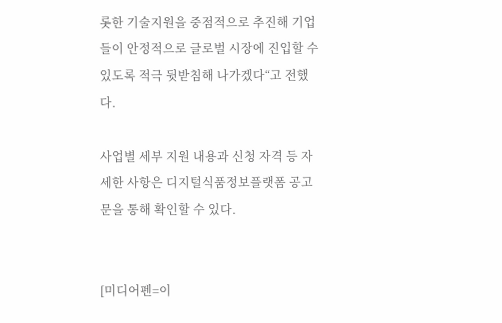롯한 기술지원을 중점적으로 추진해 기업들이 안정적으로 글로벌 시장에 진입할 수 있도록 적극 뒷받침해 나가겠다“고 전했다.

사업별 세부 지원 내용과 신청 자격 등 자세한 사항은 디지털식품정보플랫폼 공고문을 통해 확인할 수 있다.


[미디어펜=이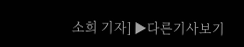소희 기자] ▶다른기사보기